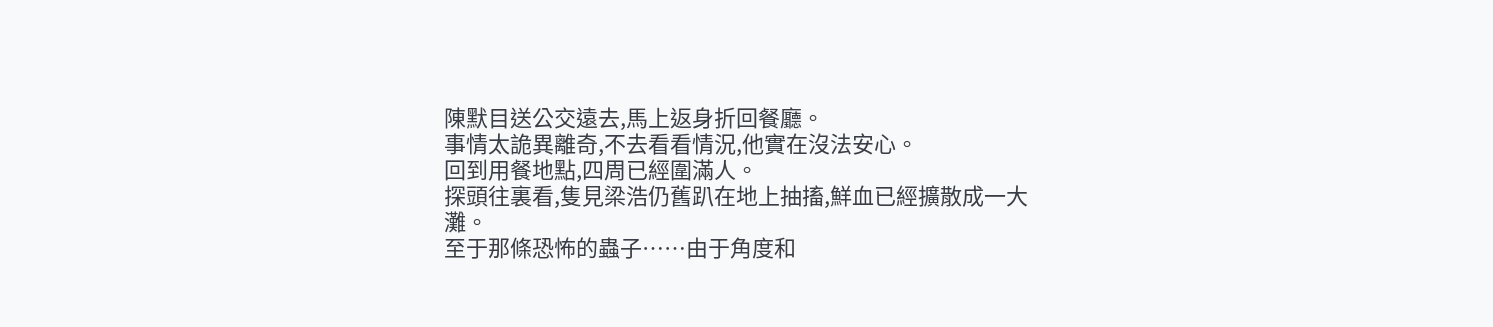陳默目送公交遠去,馬上返身折回餐廳。
事情太詭異離奇,不去看看情況,他實在沒法安心。
回到用餐地點,四周已經圍滿人。
探頭往裏看,隻見梁浩仍舊趴在地上抽搐,鮮血已經擴散成一大灘。
至于那條恐怖的蟲子……由于角度和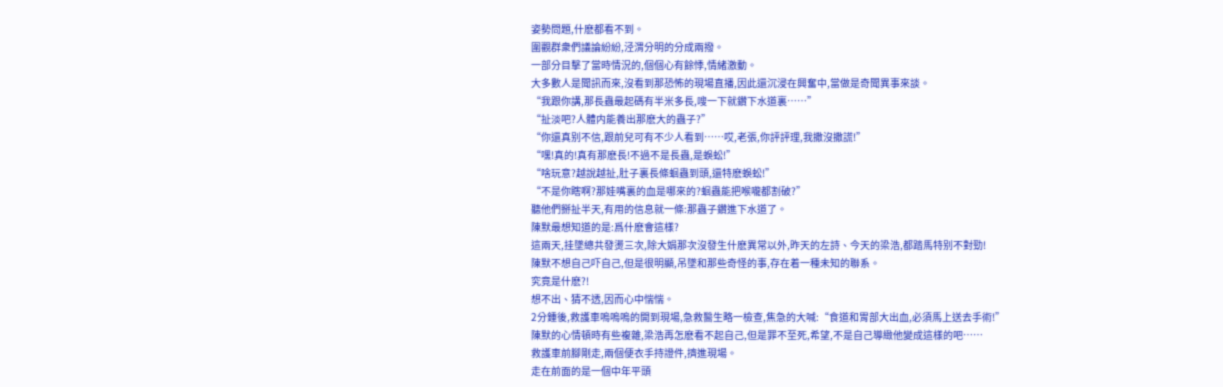姿勢問題,什麽都看不到。
圍觀群衆們議論紛紛,泾渭分明的分成兩撥。
一部分目擊了當時情況的,個個心有餘悸,情緒激動。
大多數人是聞訊而來,沒看到那恐怖的現場直播,因此還沉浸在興奮中,當做是奇聞異事來談。
“我跟你講,那長蟲最起碼有半米多長,嗖一下就鑽下水道裏……”
“扯淡吧?人體内能養出那麽大的蟲子?”
“你還真别不信,跟前兒可有不少人看到……哎,老張,你評評理,我撒沒撒謊!”
“嘿!真的!真有那麽長!不過不是長蟲,是蜈蚣!”
“啥玩意?越說越扯,肚子裏長條蛔蟲到頭,還特麽蜈蚣!”
“不是你瞎啊?那娃嘴裏的血是哪來的?蛔蟲能把喉嚨都割破?”
聽他們掰扯半天,有用的信息就一條:那蟲子鑽進下水道了。
陳默最想知道的是:爲什麽會這樣?
這兩天,挂墜總共發燙三次,除大娟那次沒發生什麽異常以外,昨天的左詩、今天的梁浩,都踏馬特别不對勁!
陳默不想自己吓自己,但是很明顯,吊墜和那些奇怪的事,存在着一種未知的聯系。
究竟是什麽?!
想不出、猜不透,因而心中惴惴。
2分鍾後,救護車嗚嗚嗚的開到現場,急救醫生略一檢查,焦急的大喊:“食道和胃部大出血,必須馬上送去手術!”
陳默的心情頓時有些複雜,梁浩再怎麽看不起自己,但是罪不至死,希望,不是自己導緻他變成這樣的吧……
救護車前腳剛走,兩個便衣手持證件,擠進現場。
走在前面的是一個中年平頭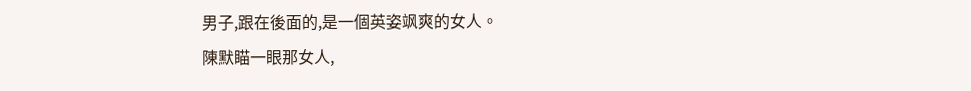男子,跟在後面的,是一個英姿飒爽的女人。
陳默瞄一眼那女人,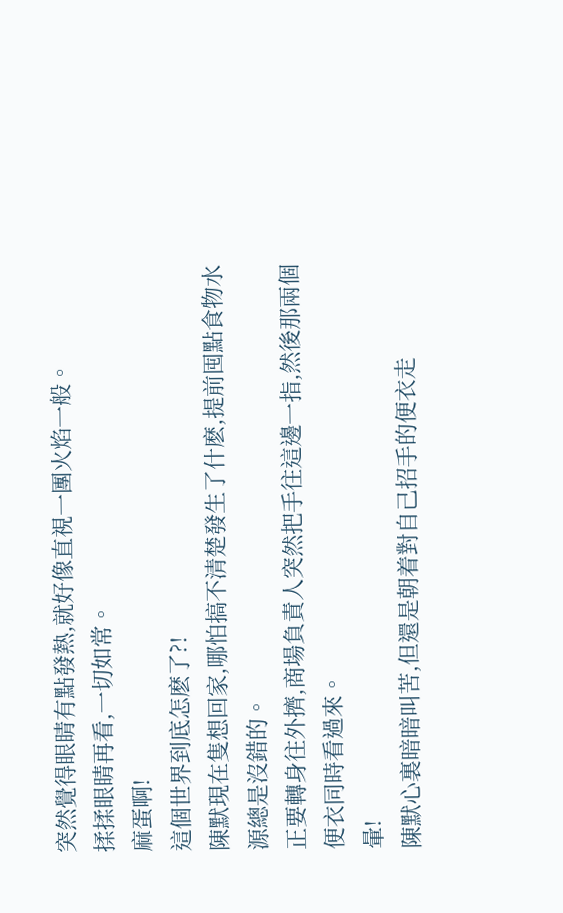突然覺得眼睛有點發熱,就好像直視一團火焰一般。
揉揉眼睛再看,一切如常。
麻蛋啊!
這個世界到底怎麽了?!
陳默現在隻想回家,哪怕搞不清楚發生了什麽,提前囤點食物水源總是沒錯的。
正要轉身往外擠,商場負責人突然把手往這邊一指,然後那兩個便衣同時看過來。
暈!
陳默心裏暗暗叫苦,但還是朝着對自己招手的便衣走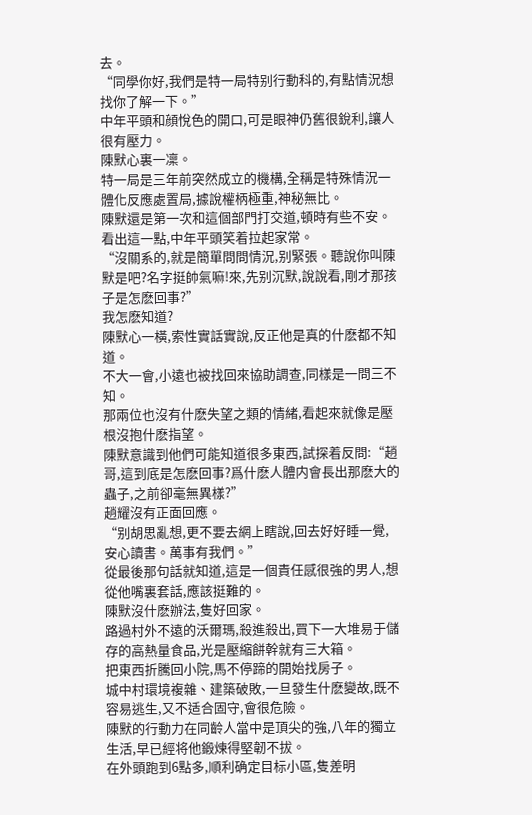去。
“同學你好,我們是特一局特别行動科的,有點情況想找你了解一下。”
中年平頭和顔悅色的開口,可是眼神仍舊很銳利,讓人很有壓力。
陳默心裏一凜。
特一局是三年前突然成立的機構,全稱是特殊情況一體化反應處置局,據說權柄極重,神秘無比。
陳默還是第一次和這個部門打交道,頓時有些不安。
看出這一點,中年平頭笑着拉起家常。
“沒關系的,就是簡單問問情況,别緊張。聽說你叫陳默是吧?名字挺帥氣嘛!來,先别沉默,說說看,剛才那孩子是怎麽回事?”
我怎麽知道?
陳默心一橫,索性實話實說,反正他是真的什麽都不知道。
不大一會,小遠也被找回來協助調查,同樣是一問三不知。
那兩位也沒有什麽失望之類的情緒,看起來就像是壓根沒抱什麽指望。
陳默意識到他們可能知道很多東西,試探着反問:“趙哥,這到底是怎麽回事?爲什麽人體内會長出那麽大的蟲子,之前卻毫無異樣?”
趙耀沒有正面回應。
“别胡思亂想,更不要去網上瞎說,回去好好睡一覺,安心讀書。萬事有我們。”
從最後那句話就知道,這是一個責任感很強的男人,想從他嘴裏套話,應該挺難的。
陳默沒什麽辦法,隻好回家。
路過村外不遠的沃爾瑪,殺進殺出,買下一大堆易于儲存的高熱量食品,光是壓縮餅幹就有三大箱。
把東西折騰回小院,馬不停蹄的開始找房子。
城中村環境複雜、建築破敗,一旦發生什麽變故,既不容易逃生,又不适合固守,會很危險。
陳默的行動力在同齡人當中是頂尖的強,八年的獨立生活,早已經将他鍛煉得堅韌不拔。
在外頭跑到6點多,順利确定目标小區,隻差明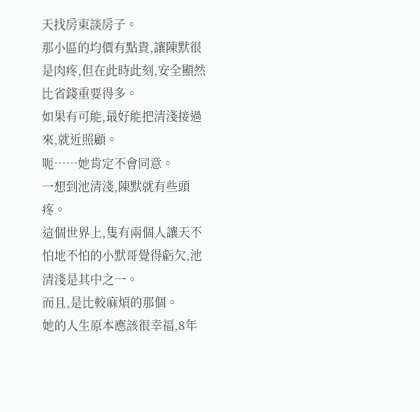天找房東談房子。
那小區的均價有點貴,讓陳默很是肉疼,但在此時此刻,安全顯然比省錢重要得多。
如果有可能,最好能把清淺接過來,就近照顧。
呃……她肯定不會同意。
一想到池清淺,陳默就有些頭疼。
這個世界上,隻有兩個人讓天不怕地不怕的小默哥覺得虧欠,池清淺是其中之一。
而且,是比較麻煩的那個。
她的人生原本應該很幸福,8年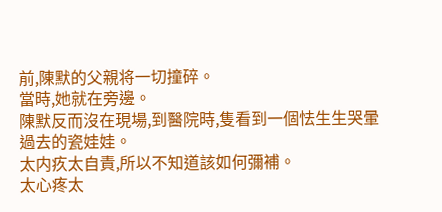前,陳默的父親将一切撞碎。
當時,她就在旁邊。
陳默反而沒在現場,到醫院時,隻看到一個怯生生哭暈過去的瓷娃娃。
太内疚太自責,所以不知道該如何彌補。
太心疼太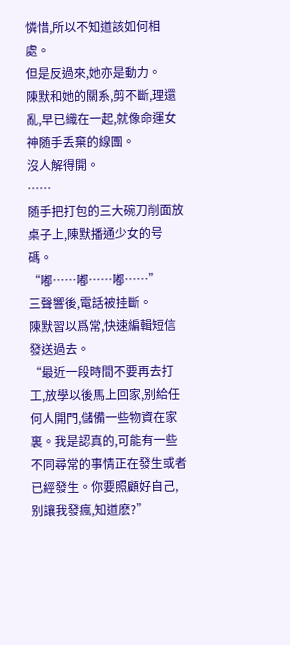憐惜,所以不知道該如何相處。
但是反過來,她亦是動力。
陳默和她的關系,剪不斷,理還亂,早已織在一起,就像命運女神随手丢棄的線團。
沒人解得開。
……
随手把打包的三大碗刀削面放桌子上,陳默播通少女的号碼。
“嘟……嘟……嘟……”
三聲響後,電話被挂斷。
陳默習以爲常,快速編輯短信發送過去。
“最近一段時間不要再去打工,放學以後馬上回家,别給任何人開門,儲備一些物資在家裏。我是認真的,可能有一些不同尋常的事情正在發生或者已經發生。你要照顧好自己,别讓我發瘋,知道麽?”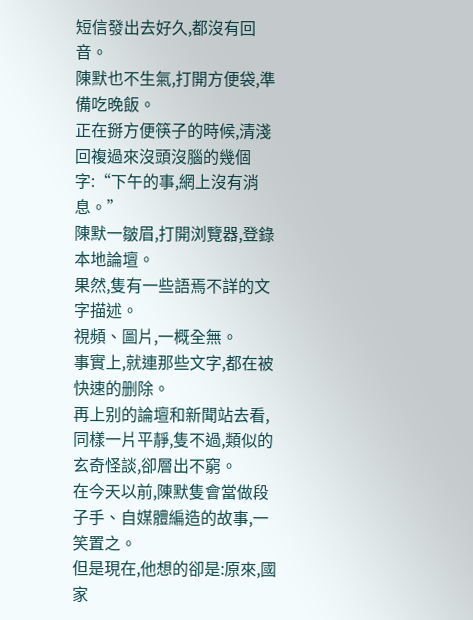短信發出去好久,都沒有回音。
陳默也不生氣,打開方便袋,準備吃晚飯。
正在掰方便筷子的時候,清淺回複過來沒頭沒腦的幾個字:“下午的事,網上沒有消息。”
陳默一皺眉,打開浏覽器,登錄本地論壇。
果然,隻有一些語焉不詳的文字描述。
視頻、圖片,一概全無。
事實上,就連那些文字,都在被快速的删除。
再上别的論壇和新聞站去看,同樣一片平靜,隻不過,類似的玄奇怪談,卻層出不窮。
在今天以前,陳默隻會當做段子手、自媒體編造的故事,一笑置之。
但是現在,他想的卻是:原來,國家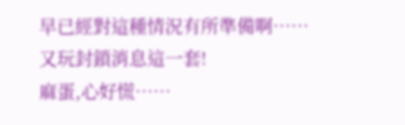早已經對這種情況有所準備啊……
又玩封鎖消息這一套!
麻蛋,心好慌……